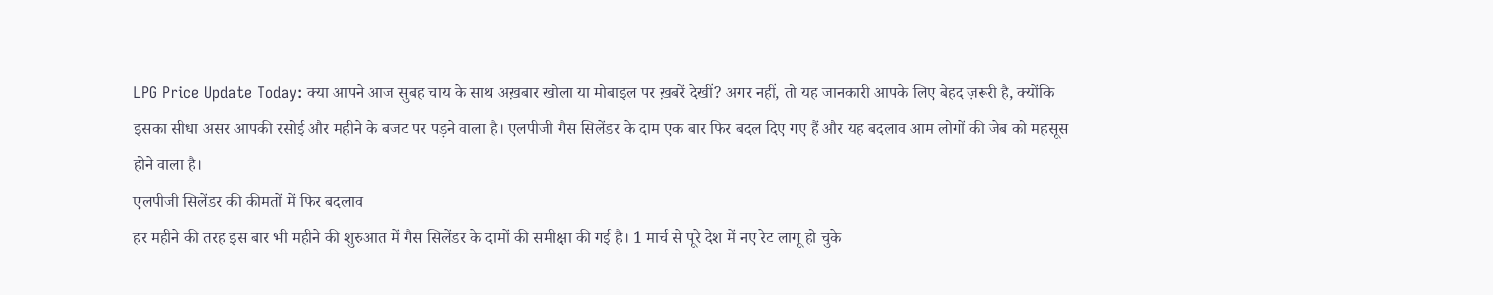LPG Price Update Today: क्या आपने आज सुबह चाय के साथ अख़बार खोला या मोबाइल पर ख़बरें देखीं? अगर नहीं, तो यह जानकारी आपके लिए बेहद ज़रूरी है, क्योंकि इसका सीधा असर आपकी रसोई और महीने के बजट पर पड़ने वाला है। एलपीजी गैस सिलेंडर के दाम एक बार फिर बदल दिए गए हैं और यह बदलाव आम लोगों की जेब को महसूस होने वाला है।
एलपीजी सिलेंडर की कीमतों में फिर बदलाव
हर महीने की तरह इस बार भी महीने की शुरुआत में गैस सिलेंडर के दामों की समीक्षा की गई है। 1 मार्च से पूरे देश में नए रेट लागू हो चुके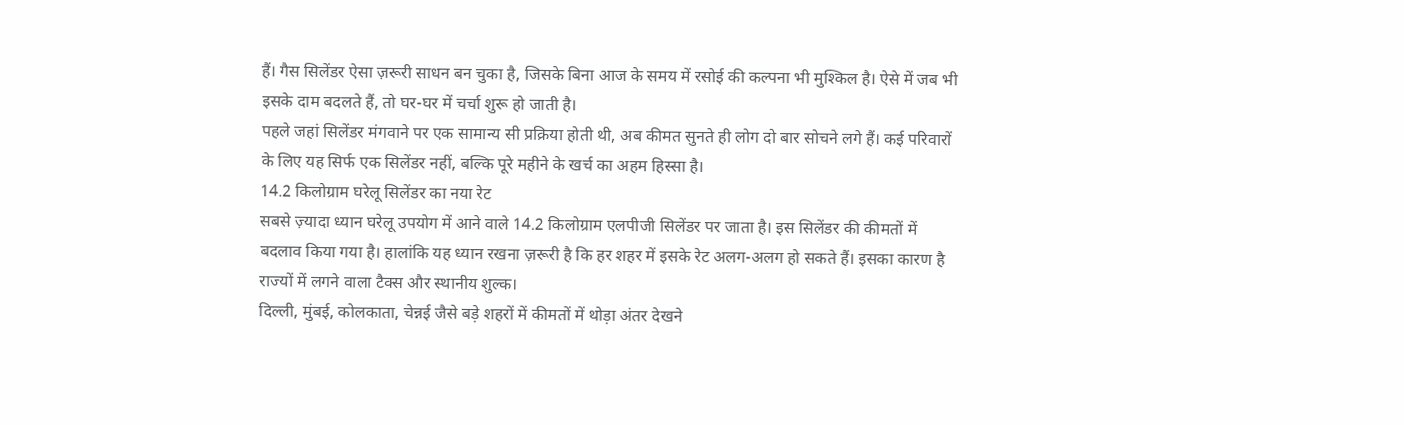हैं। गैस सिलेंडर ऐसा ज़रूरी साधन बन चुका है, जिसके बिना आज के समय में रसोई की कल्पना भी मुश्किल है। ऐसे में जब भी इसके दाम बदलते हैं, तो घर-घर में चर्चा शुरू हो जाती है।
पहले जहां सिलेंडर मंगवाने पर एक सामान्य सी प्रक्रिया होती थी, अब कीमत सुनते ही लोग दो बार सोचने लगे हैं। कई परिवारों के लिए यह सिर्फ एक सिलेंडर नहीं, बल्कि पूरे महीने के खर्च का अहम हिस्सा है।
14.2 किलोग्राम घरेलू सिलेंडर का नया रेट
सबसे ज़्यादा ध्यान घरेलू उपयोग में आने वाले 14.2 किलोग्राम एलपीजी सिलेंडर पर जाता है। इस सिलेंडर की कीमतों में बदलाव किया गया है। हालांकि यह ध्यान रखना ज़रूरी है कि हर शहर में इसके रेट अलग-अलग हो सकते हैं। इसका कारण है राज्यों में लगने वाला टैक्स और स्थानीय शुल्क।
दिल्ली, मुंबई, कोलकाता, चेन्नई जैसे बड़े शहरों में कीमतों में थोड़ा अंतर देखने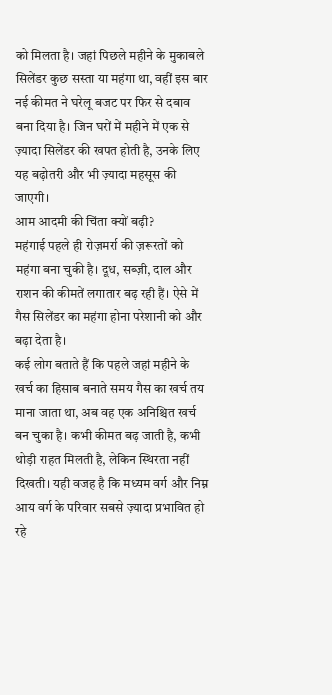को मिलता है। जहां पिछले महीने के मुकाबले सिलेंडर कुछ सस्ता या महंगा था, वहीं इस बार नई कीमत ने घरेलू बजट पर फिर से दबाव बना दिया है। जिन घरों में महीने में एक से ज़्यादा सिलेंडर की खपत होती है, उनके लिए यह बढ़ोतरी और भी ज़्यादा महसूस की जाएगी।
आम आदमी की चिंता क्यों बढ़ी?
महंगाई पहले ही रोज़मर्रा की ज़रूरतों को महंगा बना चुकी है। दूध, सब्ज़ी, दाल और राशन की कीमतें लगातार बढ़ रही हैं। ऐसे में गैस सिलेंडर का महंगा होना परेशानी को और बढ़ा देता है।
कई लोग बताते हैं कि पहले जहां महीने के खर्च का हिसाब बनाते समय गैस का खर्च तय माना जाता था, अब वह एक अनिश्चित खर्च बन चुका है। कभी कीमत बढ़ जाती है, कभी थोड़ी राहत मिलती है, लेकिन स्थिरता नहीं दिखती। यही वजह है कि मध्यम वर्ग और निम्न आय वर्ग के परिवार सबसे ज़्यादा प्रभावित हो रहे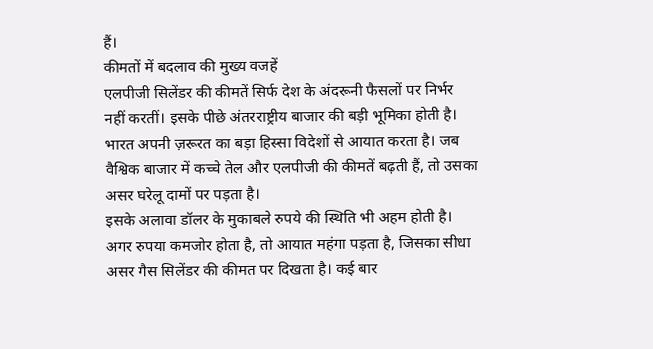हैं।
कीमतों में बदलाव की मुख्य वजहें
एलपीजी सिलेंडर की कीमतें सिर्फ देश के अंदरूनी फैसलों पर निर्भर नहीं करतीं। इसके पीछे अंतरराष्ट्रीय बाजार की बड़ी भूमिका होती है। भारत अपनी ज़रूरत का बड़ा हिस्सा विदेशों से आयात करता है। जब वैश्विक बाजार में कच्चे तेल और एलपीजी की कीमतें बढ़ती हैं, तो उसका असर घरेलू दामों पर पड़ता है।
इसके अलावा डॉलर के मुकाबले रुपये की स्थिति भी अहम होती है। अगर रुपया कमजोर होता है, तो आयात महंगा पड़ता है, जिसका सीधा असर गैस सिलेंडर की कीमत पर दिखता है। कई बार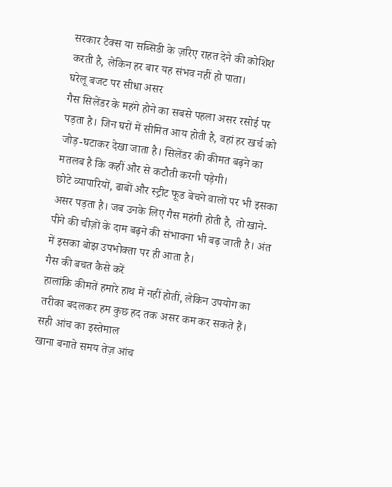सरकार टैक्स या सब्सिडी के ज़रिए राहत देने की कोशिश करती है, लेकिन हर बार यह संभव नहीं हो पाता।
घरेलू बजट पर सीधा असर
गैस सिलेंडर के महंगे होने का सबसे पहला असर रसोई पर पड़ता है। जिन घरों में सीमित आय होती है, वहां हर खर्च को जोड़-घटाकर देखा जाता है। सिलेंडर की कीमत बढ़ने का मतलब है कि कहीं और से कटौती करनी पड़ेगी।
छोटे व्यापारियों, ढाबों और स्ट्रीट फूड बेचने वालों पर भी इसका असर पड़ता है। जब उनके लिए गैस महंगी होती है, तो खाने-पीने की चीज़ों के दाम बढ़ने की संभावना भी बढ़ जाती है। अंत में इसका बोझ उपभोक्ता पर ही आता है।
गैस की बचत कैसे करें
हालांकि कीमतें हमारे हाथ में नहीं होतीं, लेकिन उपयोग का तरीका बदलकर हम कुछ हद तक असर कम कर सकते हैं।
सही आंच का इस्तेमाल
खाना बनाते समय तेज़ आंच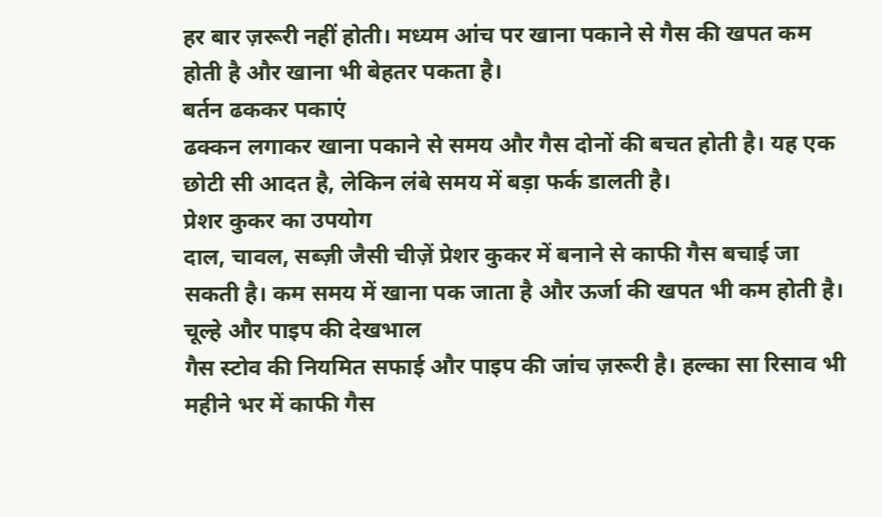हर बार ज़रूरी नहीं होती। मध्यम आंच पर खाना पकाने से गैस की खपत कम होती है और खाना भी बेहतर पकता है।
बर्तन ढककर पकाएं
ढक्कन लगाकर खाना पकाने से समय और गैस दोनों की बचत होती है। यह एक छोटी सी आदत है, लेकिन लंबे समय में बड़ा फर्क डालती है।
प्रेशर कुकर का उपयोग
दाल, चावल, सब्ज़ी जैसी चीज़ें प्रेशर कुकर में बनाने से काफी गैस बचाई जा सकती है। कम समय में खाना पक जाता है और ऊर्जा की खपत भी कम होती है।
चूल्हे और पाइप की देखभाल
गैस स्टोव की नियमित सफाई और पाइप की जांच ज़रूरी है। हल्का सा रिसाव भी महीने भर में काफी गैस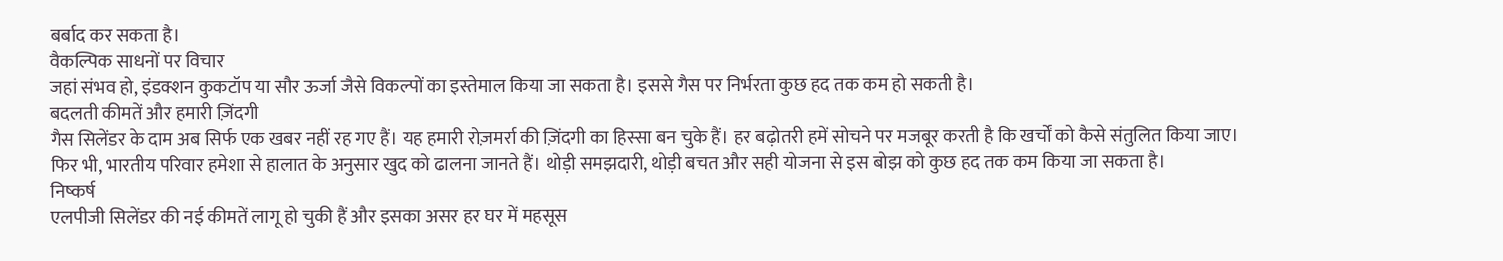बर्बाद कर सकता है।
वैकल्पिक साधनों पर विचार
जहां संभव हो, इंडक्शन कुकटॉप या सौर ऊर्जा जैसे विकल्पों का इस्तेमाल किया जा सकता है। इससे गैस पर निर्भरता कुछ हद तक कम हो सकती है।
बदलती कीमतें और हमारी ज़िंदगी
गैस सिलेंडर के दाम अब सिर्फ एक खबर नहीं रह गए हैं। यह हमारी रोज़मर्रा की ज़िंदगी का हिस्सा बन चुके हैं। हर बढ़ोतरी हमें सोचने पर मजबूर करती है कि खर्चों को कैसे संतुलित किया जाए।
फिर भी, भारतीय परिवार हमेशा से हालात के अनुसार खुद को ढालना जानते हैं। थोड़ी समझदारी, थोड़ी बचत और सही योजना से इस बोझ को कुछ हद तक कम किया जा सकता है।
निष्कर्ष
एलपीजी सिलेंडर की नई कीमतें लागू हो चुकी हैं और इसका असर हर घर में महसूस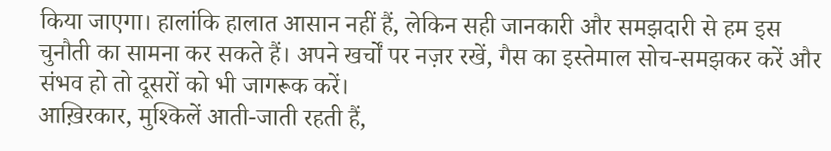किया जाएगा। हालांकि हालात आसान नहीं हैं, लेकिन सही जानकारी और समझदारी से हम इस चुनौती का सामना कर सकते हैं। अपने खर्चों पर नज़र रखें, गैस का इस्तेमाल सोच-समझकर करें और संभव हो तो दूसरों को भी जागरूक करें।
आख़िरकार, मुश्किलें आती-जाती रहती हैं,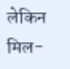लेकिन मिल-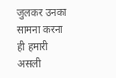जुलकर उनका सामना करना ही हमारी असली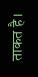ताकत है।